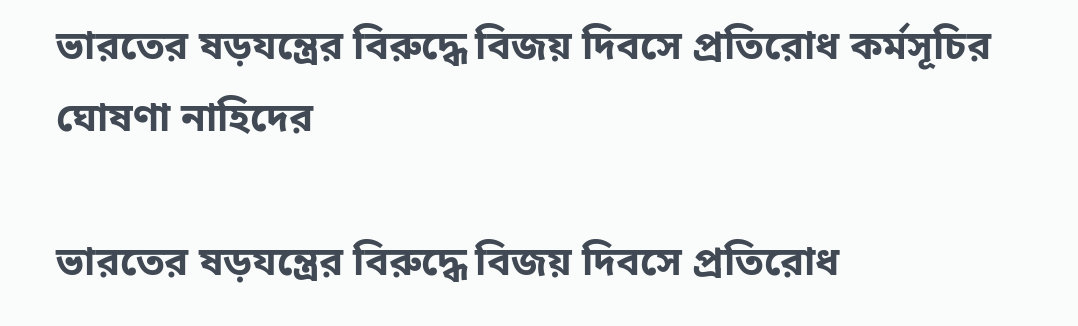ভারতের ষড়যন্ত্রের বিরুদ্ধে বিজয় দিবসে প্রতিরোধ কর্মসূচির ঘোষণা নাহিদের

ভারতের ষড়যন্ত্রের বিরুদ্ধে বিজয় দিবসে প্রতিরোধ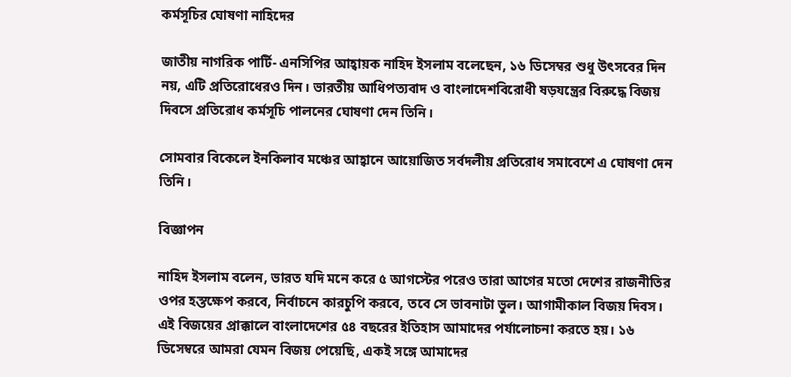কর্মসূচির ঘোষণা নাহিদের

জাতীয় নাগরিক পার্টি- এনসিপির আহ্বায়ক নাহিদ ইসলাম বলেছেন, ১৬ ডিসেম্বর শুধু উৎসবের দিন নয়, এটি প্রতিরোধেরও দিন। ভারতীয় আধিপত্যবাদ ও বাংলাদেশবিরোধী ষড়যন্ত্রের বিরুদ্ধে বিজয় দিবসে প্রতিরোধ কর্মসূচি পালনের ঘোষণা দেন তিনি।

সোমবার বিকেলে ইনকিলাব মঞ্চের আহ্বানে আয়োজিত সর্বদলীয় প্রতিরোধ সমাবেশে এ ঘোষণা দেন তিনি।

বিজ্ঞাপন

নাহিদ ইসলাম বলেন, ভারত যদি মনে করে ৫ আগস্টের পরেও তারা আগের মতো দেশের রাজনীতির ওপর হস্তক্ষেপ করবে, নির্বাচনে কারচুপি করবে, তবে সে ভাবনাটা ভুল। আগামীকাল বিজয় দিবস। এই বিজয়ের প্রাক্কালে বাংলাদেশের ৫৪ বছরের ইতিহাস আমাদের পর্যালোচনা করতে হয়। ১৬ ডিসেম্বরে আমরা যেমন বিজয় পেয়েছি, একই সঙ্গে আমাদের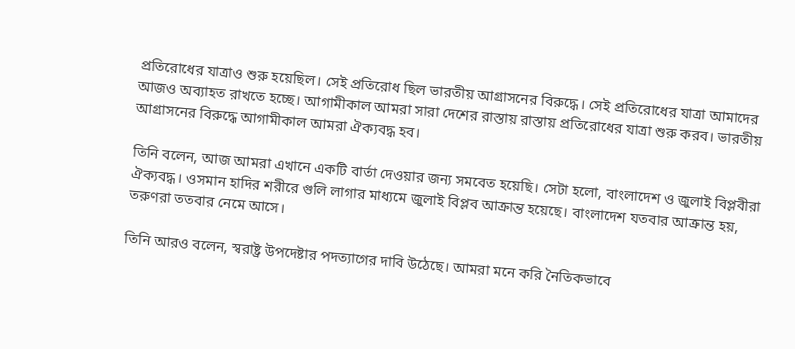প্রতিরোধের যাত্রাও শুরু হয়েছিল। সেই প্রতিরোধ ছিল ভারতীয় আগ্রাসনের বিরুদ্ধে। সেই প্রতিরোধের যাত্রা আমাদের আজও অব্যাহত রাখতে হচ্ছে। আগামীকাল আমরা সারা দেশের রাস্তায় রাস্তায় প্রতিরোধের যাত্রা শুরু করব। ভারতীয় আগ্রাসনের বিরুদ্ধে আগামীকাল আমরা ঐক্যবদ্ধ হব।

তিনি বলেন, আজ আমরা এখানে একটি বার্তা দেওয়ার জন্য সমবেত হয়েছি। সেটা হলো, বাংলাদেশ ও জুলাই বিপ্লবীরা ঐক্যবদ্ধ। ওসমান হাদির শরীরে গুলি লাগার মাধ্যমে জুলাই বিপ্লব আক্রান্ত হয়েছে। বাংলাদেশ যতবার আক্রান্ত হয়, তরুণরা ততবার নেমে আসে।

তিনি আরও বলেন, স্বরাষ্ট্র উপদেষ্টার পদত্যাগের দাবি উঠেছে। আমরা মনে করি নৈতিকভাবে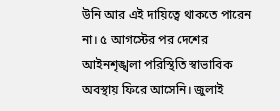উনি আর এই দায়িত্বে থাকতে পারেন না। ৫ আগস্টের পর দেশের আইনশৃঙ্খলা পরিস্থিতি স্বাভাবিক অবস্থায় ফিরে আসেনি। জুলাই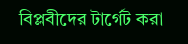বিপ্লবীদের টার্গেট করা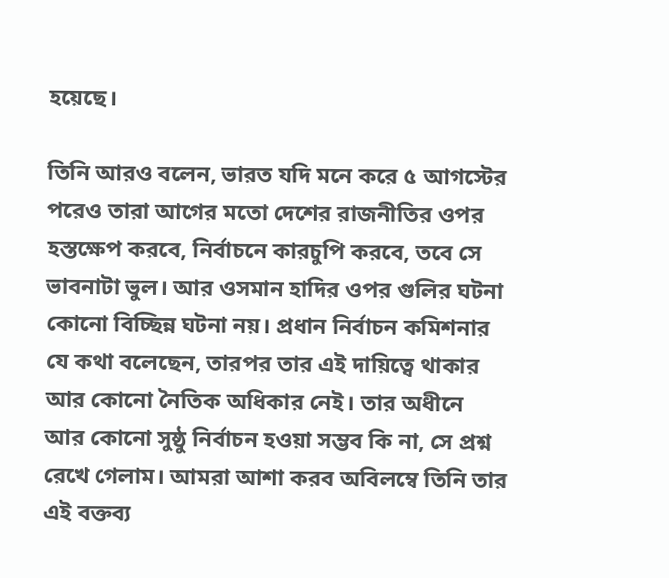হয়েছে।

তিনি আরও বলেন, ভারত যদি মনে করে ৫ আগস্টের পরেও তারা আগের মতো দেশের রাজনীতির ওপর হস্তক্ষেপ করবে, নির্বাচনে কারচুপি করবে, তবে সে ভাবনাটা ভুল। আর ওসমান হাদির ওপর গুলির ঘটনা কোনো বিচ্ছিন্ন ঘটনা নয়। প্রধান নির্বাচন কমিশনার যে কথা বলেছেন, তারপর তার এই দায়িত্বে থাকার আর কোনো নৈতিক অধিকার নেই। তার অধীনে আর কোনো সুষ্ঠু নির্বাচন হওয়া সম্ভব কি না, সে প্রশ্ন রেখে গেলাম। আমরা আশা করব অবিলম্বে তিনি তার এই বক্তব্য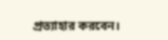প্রত্যাহার করবেন।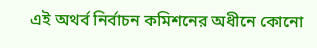এই অথর্ব নির্বাচন কমিশনের অধীনে কোনো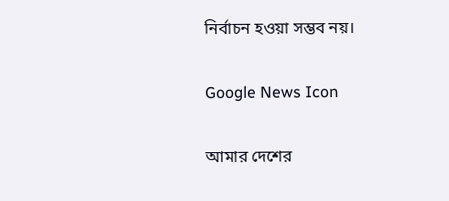নির্বাচন হওয়া সম্ভব নয়।

Google News Icon

আমার দেশের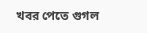খবর পেতে গুগল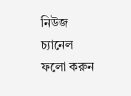নিউজ চ্যানেল ফলো করুন